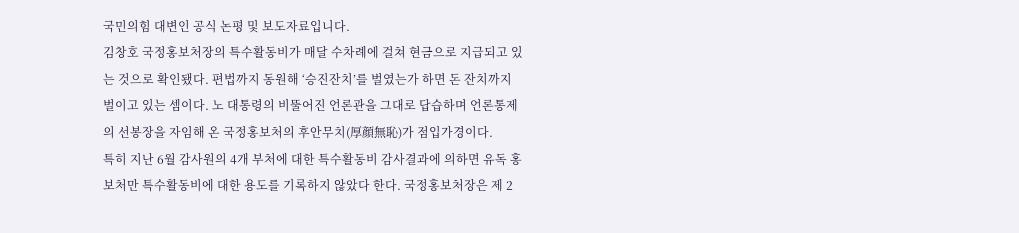국민의힘 대변인 공식 논평 및 보도자료입니다.
김창호 국정홍보처장의 특수활동비가 매달 수차례에 걸쳐 현금으로 지급되고 있는 것으로 확인됐다. 편법까지 동원해 ‘승진잔치’를 벌였는가 하면 돈 잔치까지 벌이고 있는 셈이다. 노 대통령의 비뚤어진 언론관을 그대로 답습하며 언론통제의 선봉장을 자임해 온 국정홍보처의 후안무치(厚顔無恥)가 점입가경이다.
특히 지난 6월 감사원의 4개 부처에 대한 특수활동비 감사결과에 의하면 유독 홍보처만 특수활동비에 대한 용도를 기록하지 않았다 한다. 국정홍보처장은 제 2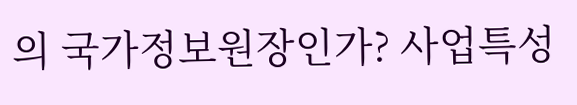의 국가정보원장인가? 사업특성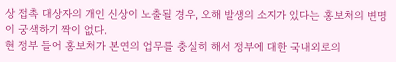상 접촉 대상자의 개인 신상이 노출될 경우, 오해 발생의 소지가 있다는 홍보처의 변명이 궁색하기 짝이 없다.
현 정부 들어 홍보처가 본연의 업무를 충실히 해서 정부에 대한 국내외로의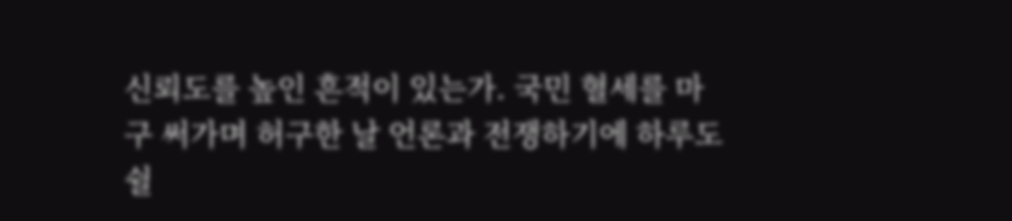신뢰도를 높인 흔적이 있는가. 국민 혈세를 마구 써가며 허구한 날 언론과 전쟁하기에 하루도 쉴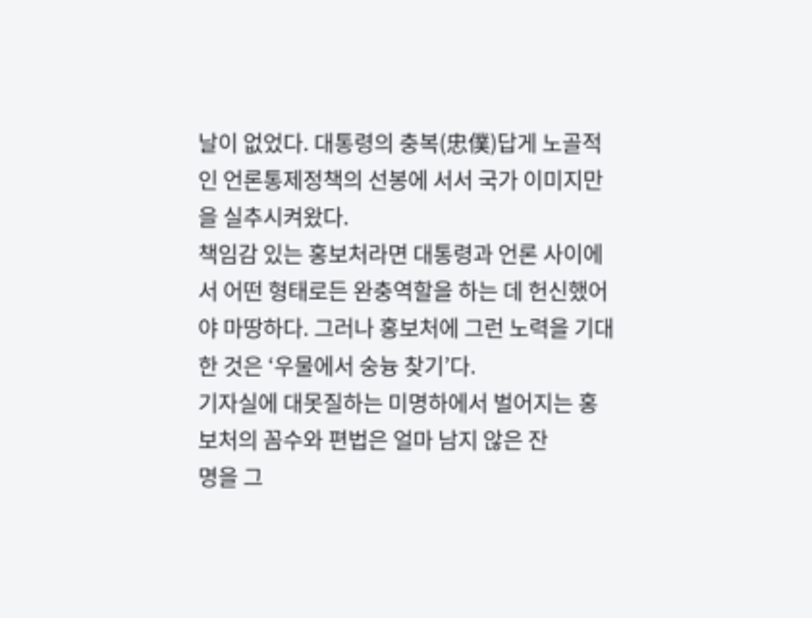날이 없었다. 대통령의 충복(忠僕)답게 노골적인 언론통제정책의 선봉에 서서 국가 이미지만을 실추시켜왔다.
책임감 있는 홍보처라면 대통령과 언론 사이에서 어떤 형태로든 완충역할을 하는 데 헌신했어야 마땅하다. 그러나 홍보처에 그런 노력을 기대한 것은 ‘우물에서 숭늉 찾기’다.
기자실에 대못질하는 미명하에서 벌어지는 홍보처의 꼼수와 편법은 얼마 남지 않은 잔
명을 그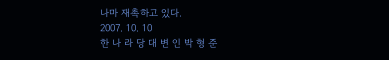나마 재촉하고 있다.
2007. 10. 10
한 나 라 당 대 변 인 박 형 준